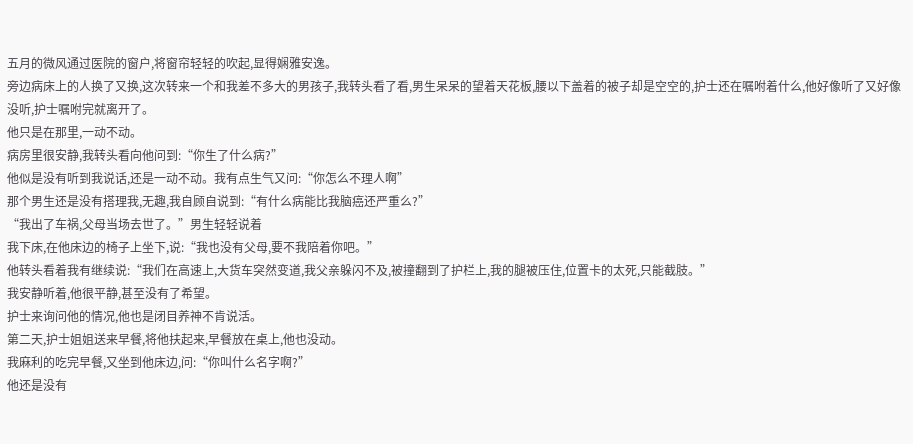五月的微风通过医院的窗户,将窗帘轻轻的吹起,显得娴雅安逸。
旁边病床上的人换了又换,这次转来一个和我差不多大的男孩子,我转头看了看,男生呆呆的望着天花板,腰以下盖着的被子却是空空的,护士还在嘱咐着什么,他好像听了又好像没听,护士嘱咐完就离开了。
他只是在那里,一动不动。
病房里很安静,我转头看向他问到:“你生了什么病?”
他似是没有听到我说话,还是一动不动。我有点生气又问:“你怎么不理人啊”
那个男生还是没有搭理我,无趣,我自顾自说到:“有什么病能比我脑癌还严重么?”
“我出了车祸,父母当场去世了。”男生轻轻说着
我下床,在他床边的椅子上坐下,说:“我也没有父母,要不我陪着你吧。”
他转头看着我有继续说:“我们在高速上,大货车突然变道,我父亲躲闪不及,被撞翻到了护栏上,我的腿被压住,位置卡的太死,只能截肢。”
我安静听着,他很平静,甚至没有了希望。
护士来询问他的情况,他也是闭目养神不肯说活。
第二天,护士姐姐送来早餐,将他扶起来,早餐放在桌上,他也没动。
我麻利的吃完早餐,又坐到他床边,问:“你叫什么名字啊?”
他还是没有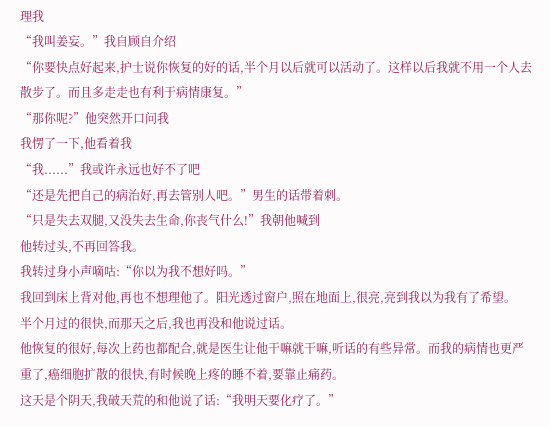理我
“我叫姜妄。”我自顾自介绍
“你要快点好起来,护士说你恢复的好的话,半个月以后就可以活动了。这样以后我就不用一个人去散步了。而且多走走也有利于病情康复。”
“那你呢?”他突然开口问我
我愣了一下,他看着我
“我......”我或许永远也好不了吧
“还是先把自己的病治好,再去管别人吧。”男生的话带着刺。
“只是失去双腿,又没失去生命,你丧气什么!”我朝他喊到
他转过头,不再回答我。
我转过身小声嘀咕:“你以为我不想好吗。”
我回到床上背对他,再也不想理他了。阳光透过窗户,照在地面上,很亮,亮到我以为我有了希望。
半个月过的很快,而那天之后,我也再没和他说过话。
他恢复的很好,每次上药也都配合,就是医生让他干嘛就干嘛,听话的有些异常。而我的病情也更严重了,癌细胞扩散的很快,有时候晚上疼的睡不着,要靠止痛药。
这天是个阴天,我破天荒的和他说了话:“我明天要化疗了。”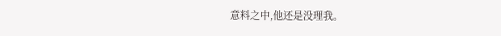意料之中,他还是没理我。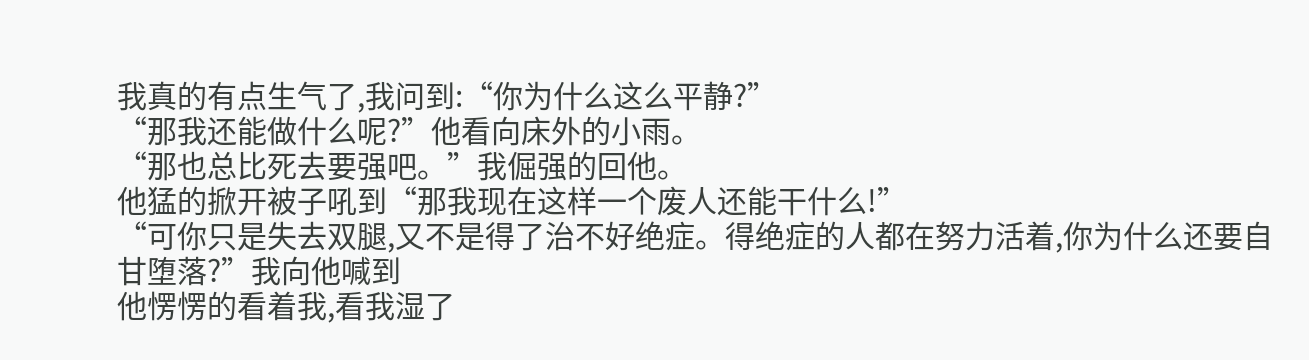我真的有点生气了,我问到:“你为什么这么平静?”
“那我还能做什么呢?”他看向床外的小雨。
“那也总比死去要强吧。”我倔强的回他。
他猛的掀开被子吼到“那我现在这样一个废人还能干什么!”
“可你只是失去双腿,又不是得了治不好绝症。得绝症的人都在努力活着,你为什么还要自甘堕落?”我向他喊到
他愣愣的看着我,看我湿了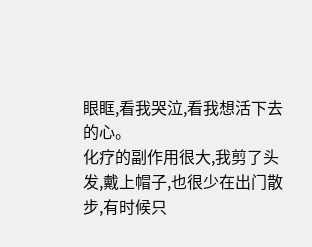眼眶,看我哭泣,看我想活下去的心。
化疗的副作用很大,我剪了头发,戴上帽子,也很少在出门散步,有时候只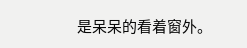是呆呆的看着窗外。